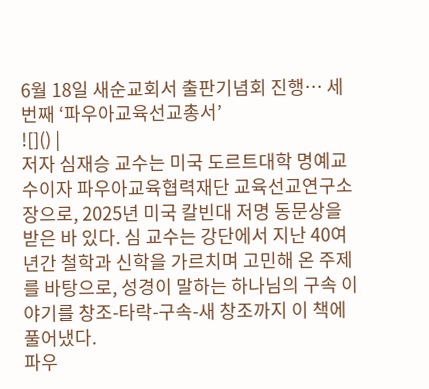6월 18일 새순교회서 출판기념회 진행… 세 번째 ‘파우아교육선교총서’
![]() |
저자 심재승 교수는 미국 도르트대학 명예교수이자 파우아교육협력재단 교육선교연구소장으로, 2025년 미국 칼빈대 저명 동문상을 받은 바 있다. 심 교수는 강단에서 지난 40여 년간 철학과 신학을 가르치며 고민해 온 주제를 바탕으로, 성경이 말하는 하나님의 구속 이야기를 창조-타락-구속-새 창조까지 이 책에 풀어냈다.
파우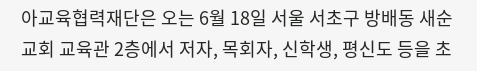아교육협력재단은 오는 6월 18일 서울 서초구 방배동 새순교회 교육관 2층에서 저자, 목회자, 신학생, 평신도 등을 초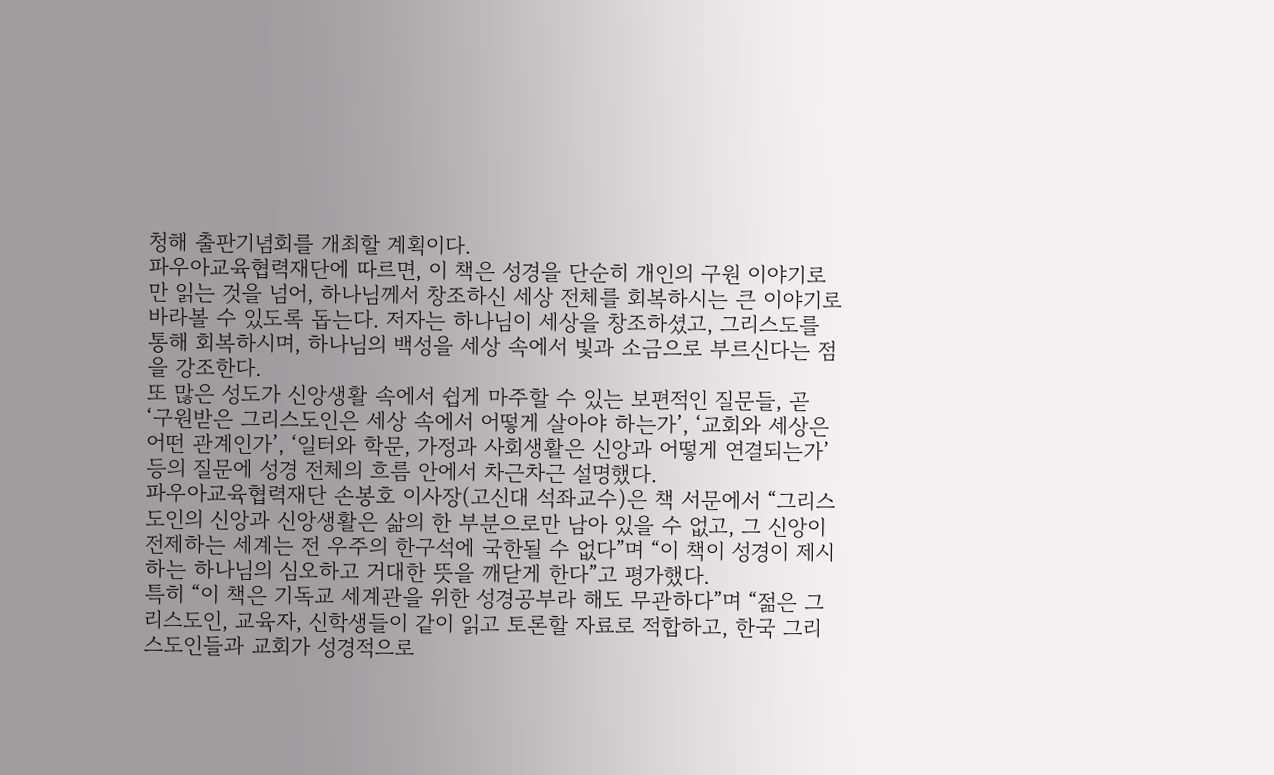청해 출판기념회를 개최할 계획이다.
파우아교육협력재단에 따르면, 이 책은 성경을 단순히 개인의 구원 이야기로만 읽는 것을 넘어, 하나님께서 창조하신 세상 전체를 회복하시는 큰 이야기로 바라볼 수 있도록 돕는다. 저자는 하나님이 세상을 창조하셨고, 그리스도를 통해 회복하시며, 하나님의 백성을 세상 속에서 빛과 소금으로 부르신다는 점을 강조한다.
또 많은 성도가 신앙생활 속에서 쉽게 마주할 수 있는 보편적인 질문들, 곧 ‘구원받은 그리스도인은 세상 속에서 어떻게 살아야 하는가’, ‘교회와 세상은 어떤 관계인가’, ‘일터와 학문, 가정과 사회생활은 신앙과 어떻게 연결되는가’ 등의 질문에 성경 전체의 흐름 안에서 차근차근 설명했다.
파우아교육협력재단 손봉호 이사장(고신대 석좌교수)은 책 서문에서 “그리스도인의 신앙과 신앙생활은 삶의 한 부분으로만 남아 있을 수 없고, 그 신앙이 전제하는 세계는 전 우주의 한구석에 국한될 수 없다”며 “이 책이 성경이 제시하는 하나님의 심오하고 거대한 뜻을 깨닫게 한다”고 평가했다.
특히 “이 책은 기독교 세계관을 위한 성경공부라 해도 무관하다”며 “젊은 그리스도인, 교육자, 신학생들이 같이 읽고 토론할 자료로 적합하고, 한국 그리스도인들과 교회가 성경적으로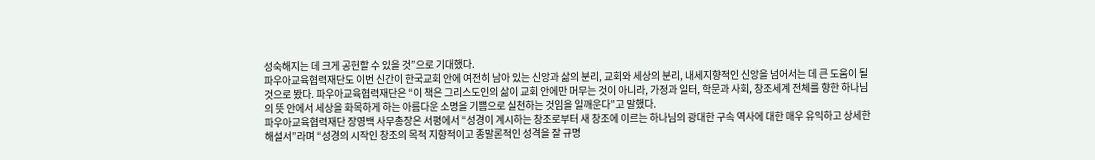성숙해지는 데 크게 공헌할 수 있을 것”으로 기대했다.
파우아교육협력재단도 이번 신간이 한국교회 안에 여전히 남아 있는 신앙과 삶의 분리, 교회와 세상의 분리, 내세지향적인 신앙을 넘어서는 데 큰 도움이 될 것으로 봤다. 파우아교육협력재단은 “이 책은 그리스도인의 삶이 교회 안에만 머무는 것이 아니라, 가정과 일터, 학문과 사회, 창조세계 전체를 향한 하나님의 뜻 안에서 세상을 화목하게 하는 아름다운 소명을 기쁨으로 실천하는 것임을 일깨운다”고 말했다.
파우아교육협력재단 장영백 사무총장은 서평에서 “성경이 계시하는 창조로부터 새 창조에 이르는 하나님의 광대한 구속 역사에 대한 매우 유익하고 상세한 해설서”라며 “성경의 시작인 창조의 목적 지향적이고 종말론적인 성격을 잘 규명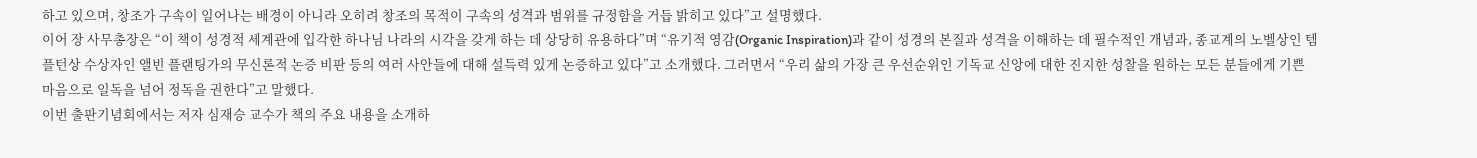하고 있으며, 창조가 구속이 일어나는 배경이 아니라 오히려 창조의 목적이 구속의 성격과 범위를 규정함을 거듭 밝히고 있다”고 설명했다.
이어 장 사무총장은 “이 책이 성경적 세계관에 입각한 하나님 나라의 시각을 갖게 하는 데 상당히 유용하다”며 “유기적 영감(Organic Inspiration)과 같이 성경의 본질과 성격을 이해하는 데 필수적인 개념과, 종교계의 노벨상인 템플턴상 수상자인 앨빈 플랜팅가의 무신론적 논증 비판 등의 여러 사안들에 대해 설득력 있게 논증하고 있다”고 소개했다. 그러면서 “우리 삶의 가장 큰 우선순위인 기독교 신앙에 대한 진지한 성찰을 원하는 모든 분들에게 기쁜 마음으로 일독을 넘어 정독을 권한다”고 말했다.
이번 출판기념회에서는 저자 심재승 교수가 책의 주요 내용을 소개하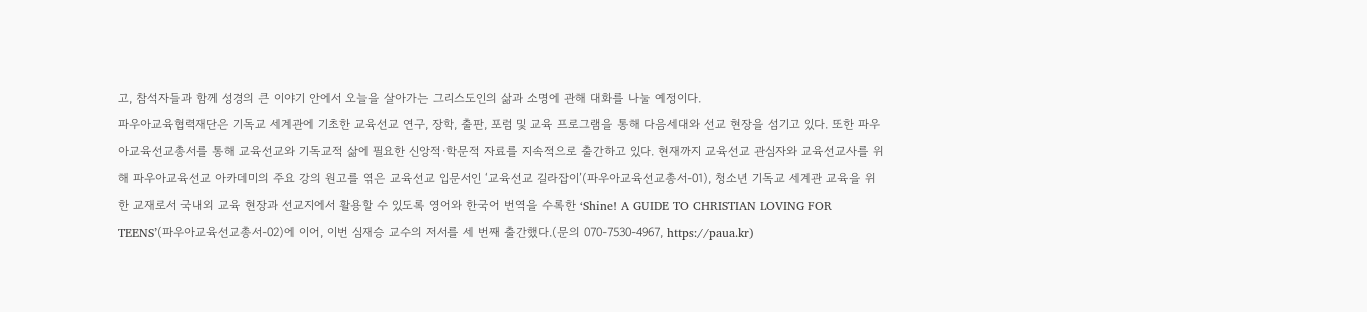고, 참석자들과 함께 성경의 큰 이야기 안에서 오늘을 살아가는 그리스도인의 삶과 소명에 관해 대화를 나눌 예정이다.
파우아교육협력재단은 기독교 세계관에 기초한 교육선교 연구, 장학, 출판, 포럼 및 교육 프로그램을 통해 다음세대와 선교 현장을 섬기고 있다. 또한 파우아교육선교총서를 통해 교육선교와 기독교적 삶에 필요한 신앙적·학문적 자료를 지속적으로 출간하고 있다. 현재까지 교육선교 관심자와 교육선교사를 위해 파우아교육선교 아카데미의 주요 강의 원고를 엮은 교육선교 입문서인 ‘교육선교 길라잡이’(파우아교육선교총서-01), 청소년 기독교 세계관 교육을 위한 교재로서 국내외 교육 현장과 선교지에서 활용할 수 있도록 영어와 한국어 번역을 수록한 ‘Shine! A GUIDE TO CHRISTIAN LOVING FOR TEENS’(파우아교육선교총서-02)에 이어, 이번 심재승 교수의 저서를 세 번째 출간했다.(문의 070-7530-4967, https://paua.kr)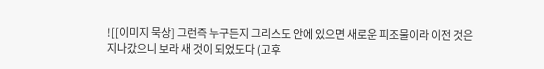![[이미지 묵상] 그런즉 누구든지 그리스도 안에 있으면 새로운 피조물이라 이전 것은 지나갔으니 보라 새 것이 되었도다 (고후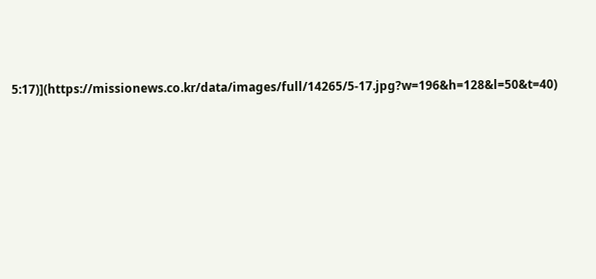5:17)](https://missionews.co.kr/data/images/full/14265/5-17.jpg?w=196&h=128&l=50&t=40)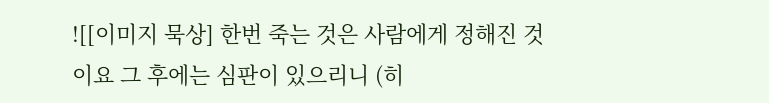![[이미지 묵상] 한번 죽는 것은 사람에게 정해진 것이요 그 후에는 심판이 있으리니 (히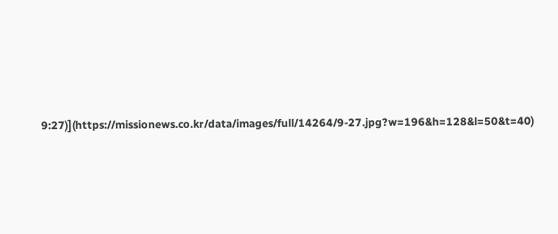9:27)](https://missionews.co.kr/data/images/full/14264/9-27.jpg?w=196&h=128&l=50&t=40)